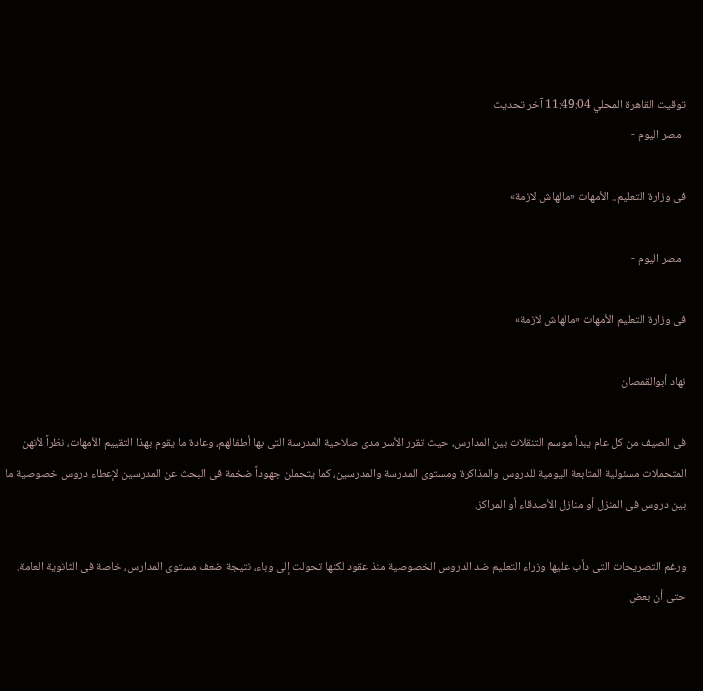توقيت القاهرة المحلي 11:49:04 آخر تحديث
  مصر اليوم -

فى وزارة التعليم.. الأمهات «مالهاش لازمة»

  مصر اليوم -

فى وزارة التعليم الأمهات «مالهاش لازمة»

نهاد أبوالقمصان

فى الصيف من كل عام يبدأ موسم التنقلات بين المدارس، حيث تقرر الأسر مدى صلاحية المدرسة التى بها أطفالهم، وعادة ما يقوم بهذا التقييم الأمهات، نظراً لأنهن المتحملات مسئولية المتابعة اليومية للدروس والمذاكرة ومستوى المدرسة والمدرسين، كما يتحملن جهوداً ضخمة فى البحث عن المدرسين لإعطاء دروس خصوصية ما بين دروس فى المنزل أو منازل الأصدقاء أو المراكز.

ورغم التصريحات التى دأب عليها وزراء التعليم ضد الدروس الخصوصية منذ عقود لكنها تحولت إلى وباء، نتيجة ضعف مستوى المدارس، خاصة فى الثانوية العامة. حتى أن بعض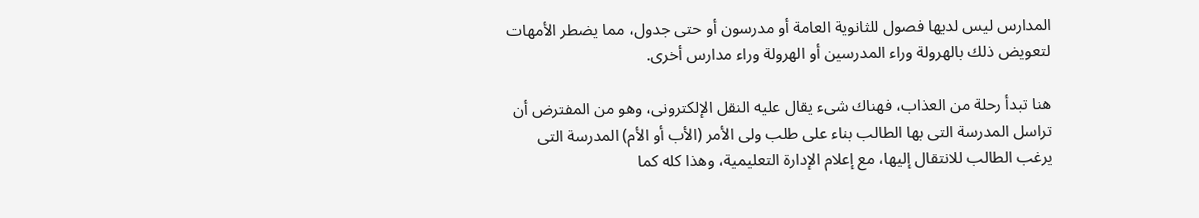المدارس ليس لديها فصول للثانوية العامة أو مدرسون أو حتى جدول، مما يضطر الأمهات لتعويض ذلك بالهرولة وراء المدرسين أو الهرولة وراء مدارس أخرى.

هنا تبدأ رحلة من العذاب، فهناك شىء يقال عليه النقل الإلكترونى، وهو من المفترض أن تراسل المدرسة التى بها الطالب بناء على طلب ولى الأمر (الأب أو الأم) المدرسة التى يرغب الطالب للانتقال إليها، مع إعلام الإدارة التعليمية، وهذا كله كما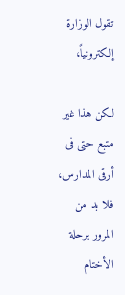تقول الوزارة إلكترونياً،

لكن هذا غير متبع حتى فى أرقى المدارس، فلا بد من المرور برحلة الأختام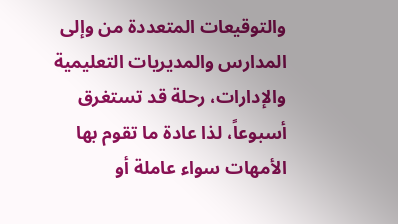والتوقيعات المتعددة من وإلى المدارس والمديريات التعليمية والإدارات، رحلة قد تستغرق أسبوعاً، لذا عادة ما تقوم بها الأمهات سواء عاملة أو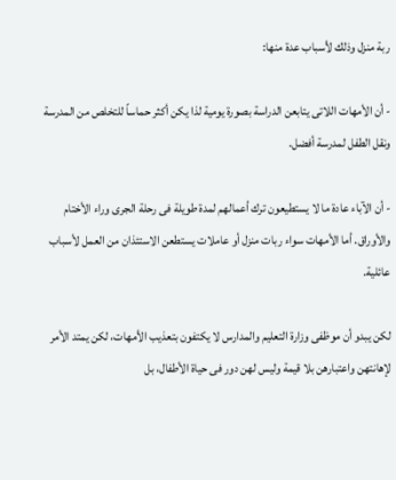ربة منزل وذلك لأسباب عدة منها:

- أن الأمهات اللاتى يتابعن الدراسة بصورة يومية لذا يكن أكثر حماساً للتخلص من المدرسة ونقل الطفل لمدرسة أفضل.

- أن الآباء عادة ما لا يستطيعون ترك أعمالهم لمدة طويلة فى رحلة الجرى وراء الأختام والأوراق. أما الأمهات سواء ربات منزل أو عاملات يستطعن الاستئذان من العمل لأسباب عائلية.

لكن يبدو أن موظفى وزارة التعليم والمدارس لا يكتفون بتعذيب الأمهات، لكن يمتد الأمر لإهانتهن واعتبارهن بلا قيمة وليس لهن دور فى حياة الأطفال، بل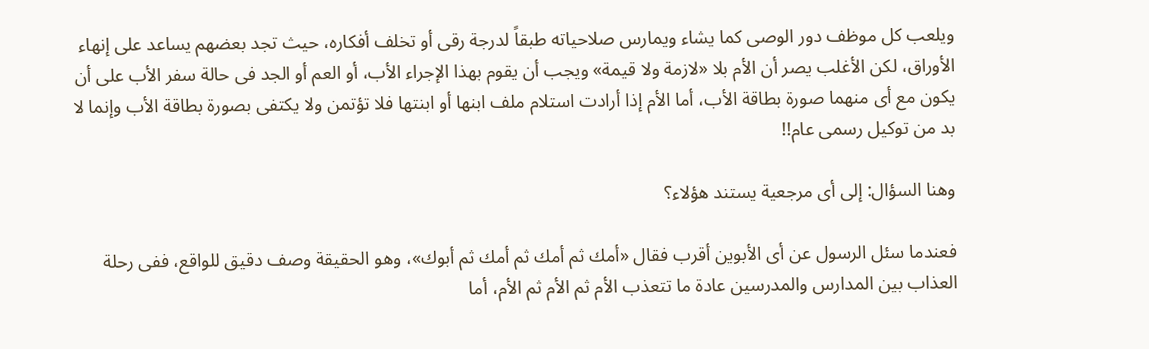ويلعب كل موظف دور الوصى كما يشاء ويمارس صلاحياته طبقاً لدرجة رقى أو تخلف أفكاره، حيث تجد بعضهم يساعد على إنهاء الأوراق، لكن الأغلب يصر أن الأم بلا «لازمة ولا قيمة» ويجب أن يقوم بهذا الإجراء الأب، أو العم أو الجد فى حالة سفر الأب على أن يكون مع أى منهما صورة بطاقة الأب، أما الأم إذا أرادت استلام ملف ابنها أو ابنتها فلا تؤتمن ولا يكتفى بصورة بطاقة الأب وإنما لا بد من توكيل رسمى عام!!

وهنا السؤال: إلى أى مرجعية يستند هؤلاء؟

فعندما سئل الرسول عن أى الأبوين أقرب فقال «أمك ثم أمك ثم أمك ثم أبوك»، وهو الحقيقة وصف دقيق للواقع، ففى رحلة العذاب بين المدارس والمدرسين عادة ما تتعذب الأم ثم الأم ثم الأم، أما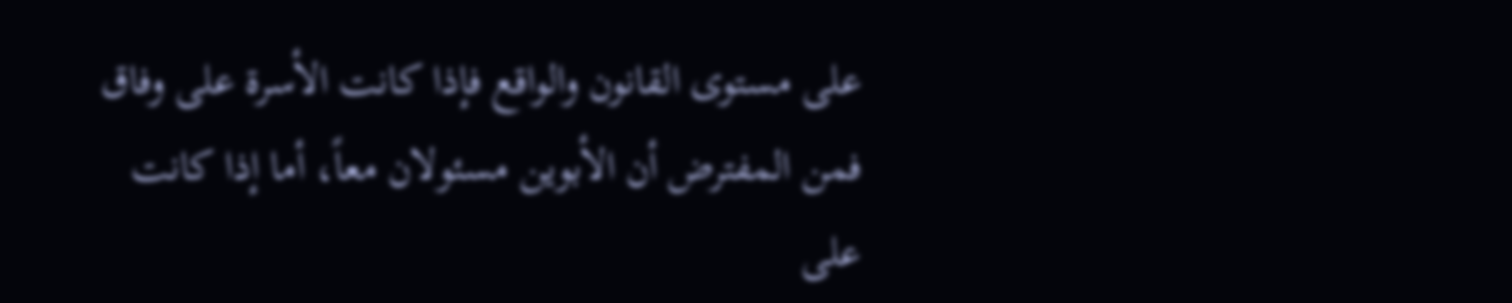على مستوى القانون والواقع فإذا كانت الأسرة على وفاق فمن المفترض أن الأبوين مسئولان معاً، أما إذا كانت على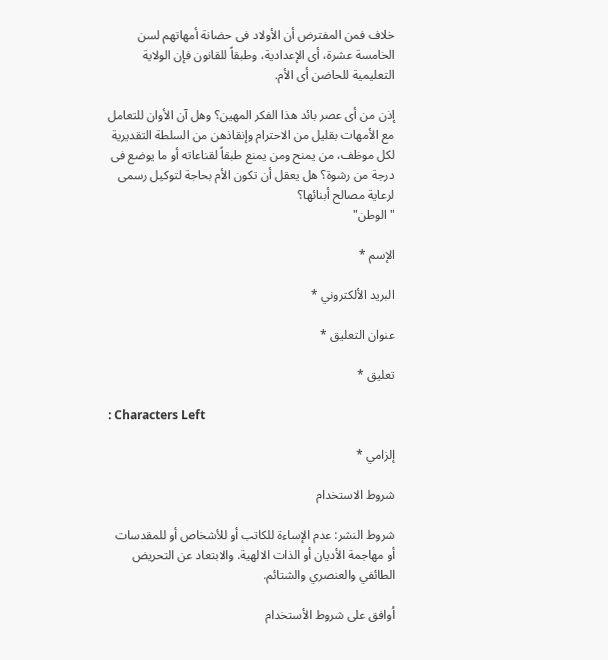خلاف فمن المفترض أن الأولاد فى حضانة أمهاتهم لسن الخامسة عشرة، أى الإعدادية، وطبقاً للقانون فإن الولاية التعليمية للحاضن أى الأم.

إذن من أى عصر بائد هذا الفكر المهين؟ وهل آن الأوان للتعامل مع الأمهات بقليل من الاحترام وإنقاذهن من السلطة التقديرية لكل موظف، من يمنح ومن يمنع طبقاً لقناعاته أو ما يوضع فى درجة من رشوة؟ هل يعقل أن تكون الأم بحاجة لتوكيل رسمى لرعاية مصالح أبنائها؟
"الوطن"

الإسم *

البريد الألكتروني *

عنوان التعليق *

تعليق *

: Characters Left

إلزامي *

شروط الاستخدام

شروط النشر: عدم الإساءة للكاتب أو للأشخاص أو للمقدسات أو مهاجمة الأديان أو الذات الالهية. والابتعاد عن التحريض الطائفي والعنصري والشتائم.

اُوافق على شروط الأستخدام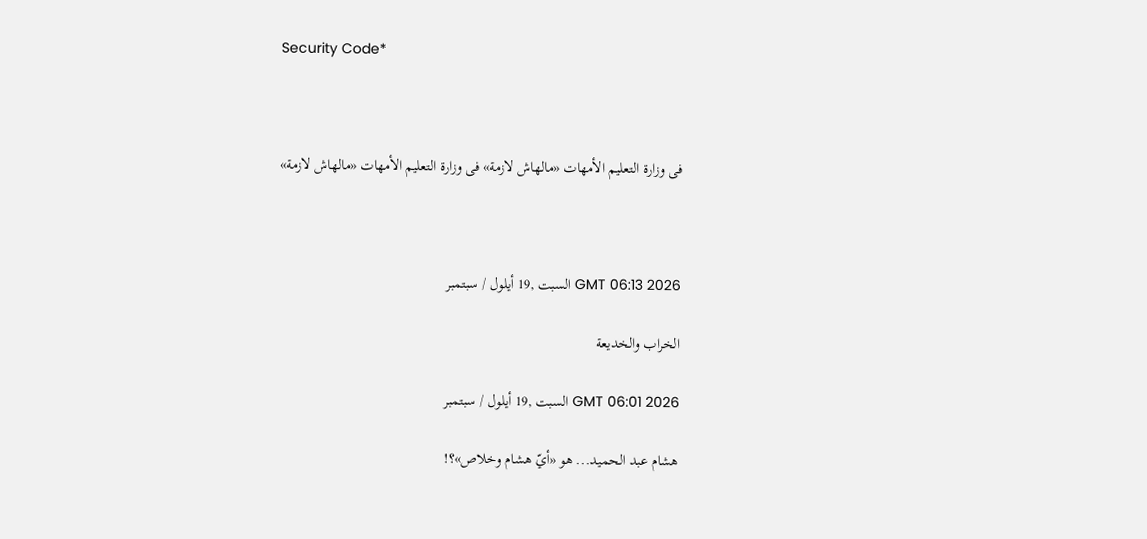Security Code*



فى وزارة التعليم الأمهات «مالهاش لازمة» فى وزارة التعليم الأمهات «مالهاش لازمة»



GMT 06:13 2026 السبت ,19 أيلول / سبتمبر

الخراب والخديعة

GMT 06:01 2026 السبت ,19 أيلول / سبتمبر

هشام عبد الحميد... هو «أيّ هشام وخلاص»؟!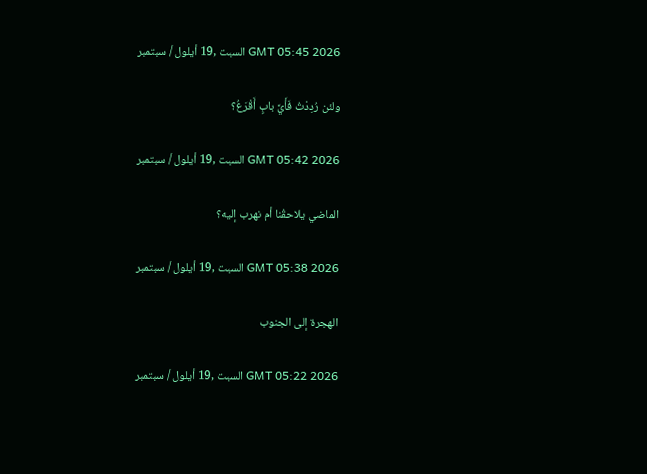GMT 05:45 2026 السبت ,19 أيلول / سبتمبر

ولئن رُدِدْتُ فَأَيَّ بابٍ أَقْرَعُ؟

GMT 05:42 2026 السبت ,19 أيلول / سبتمبر

الماضي يلاحقُنا أم نهرب إليه؟

GMT 05:38 2026 السبت ,19 أيلول / سبتمبر

الهجرة إلى الجنوب

GMT 05:22 2026 السبت ,19 أيلول / سبتمبر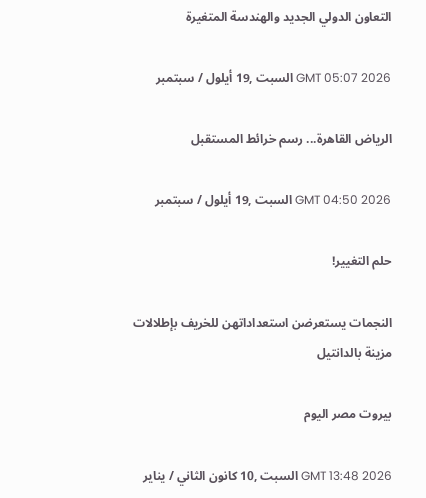التعاون الدولي الجديد والهندسة المتغيرة

GMT 05:07 2026 السبت ,19 أيلول / سبتمبر

الرياض القاهرة... رسم خرائط المستقبل

GMT 04:50 2026 السبت ,19 أيلول / سبتمبر

حلم التغيير!

النجمات يستعرضن استعداداتهن للخريف بإطلالات مزينة بالدانتيل

بيروت مصر اليوم

GMT 13:48 2026 السبت ,10 كانون الثاني / يناير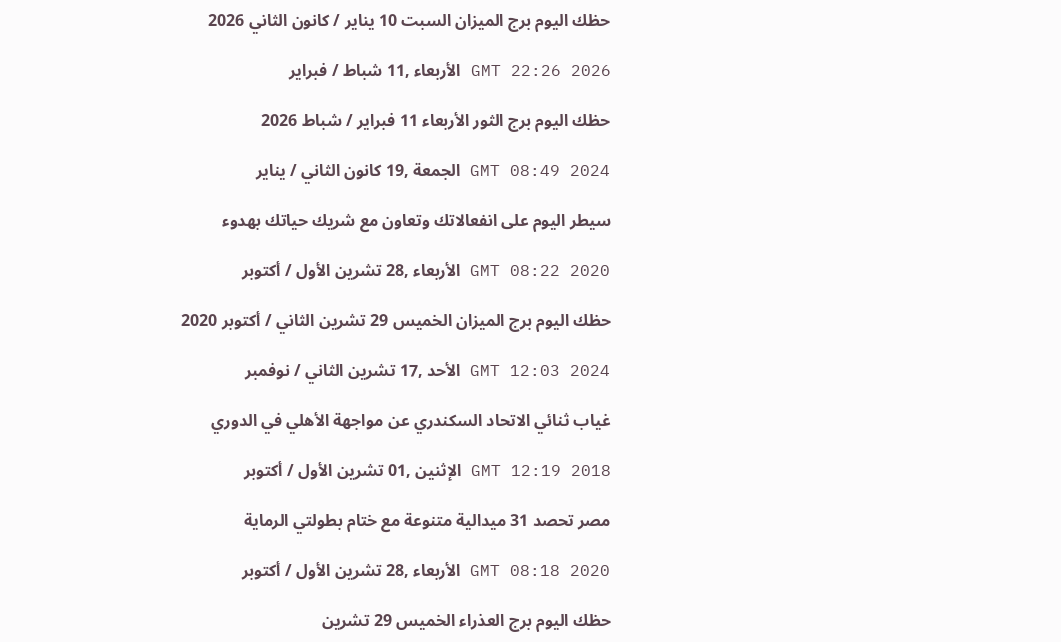حظك اليوم برج الميزان السبت 10 يناير / كانون الثاني 2026

GMT 22:26 2026 الأربعاء ,11 شباط / فبراير

حظك اليوم برج الثور الأربعاء 11 فبراير / شباط 2026

GMT 08:49 2024 الجمعة ,19 كانون الثاني / يناير

سيطر اليوم على انفعالاتك وتعاون مع شريك حياتك بهدوء

GMT 08:22 2020 الأربعاء ,28 تشرين الأول / أكتوبر

حظك اليوم برج الميزان الخميس 29 تشرين الثاني / أكتوبر 2020

GMT 12:03 2024 الأحد ,17 تشرين الثاني / نوفمبر

غياب ثنائي الاتحاد السكندري عن مواجهة الأهلي في الدوري

GMT 12:19 2018 الإثنين ,01 تشرين الأول / أكتوبر

مصر تحصد 31 ميدالية متنوعة مع ختام بطولتي الرماية

GMT 08:18 2020 الأربعاء ,28 تشرين الأول / أكتوبر

حظك اليوم برج العذراء الخميس 29 تشرين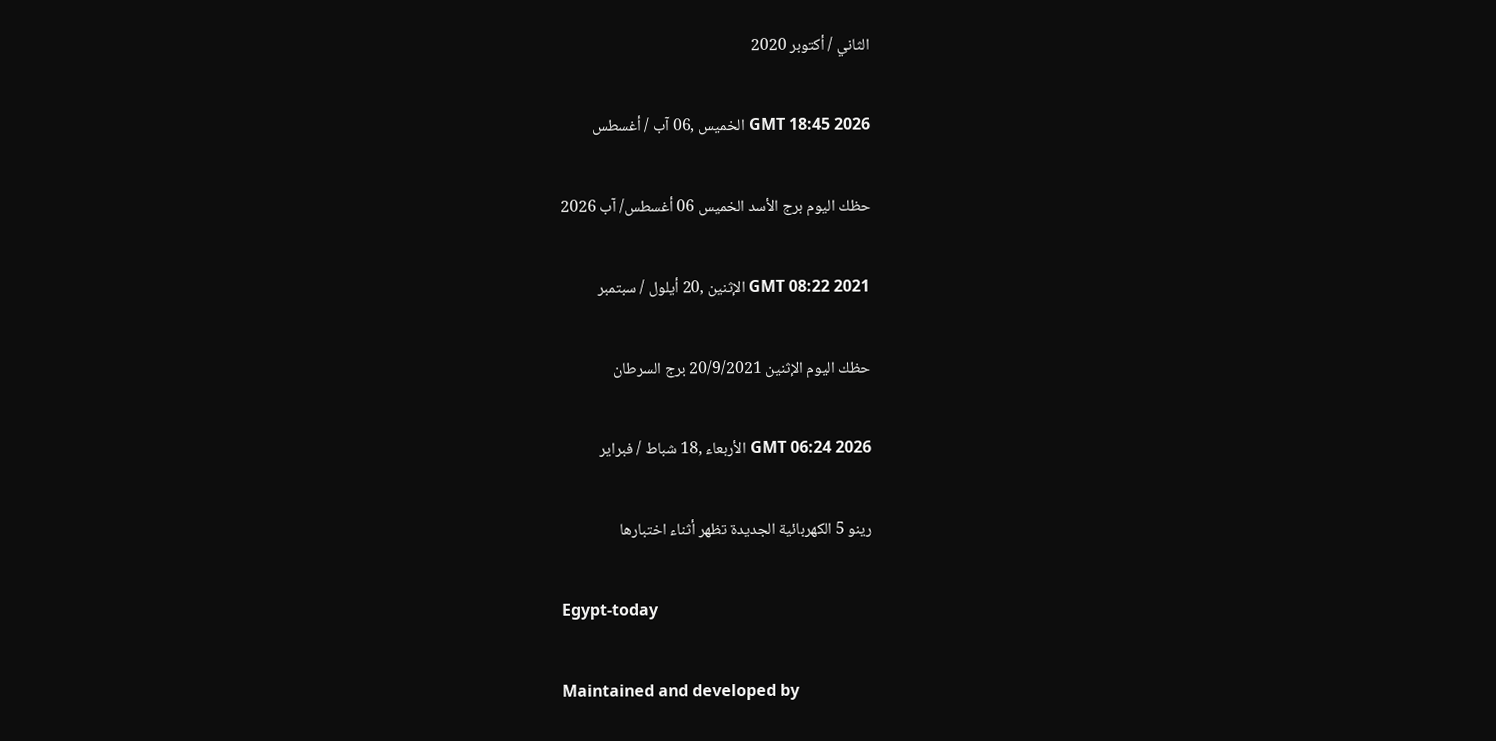الثاني / أكتوبر 2020

GMT 18:45 2026 الخميس ,06 آب / أغسطس

حظك اليوم برج الأسد الخميس 06 أغسطس/ آب 2026

GMT 08:22 2021 الإثنين ,20 أيلول / سبتمبر

حظك اليوم الإثنين 20/9/2021 برج السرطان

GMT 06:24 2026 الأربعاء ,18 شباط / فبراير

رينو 5 الكهربائية الجديدة تظهر أثناء اختبارها

Egypt-today

Maintained and developed by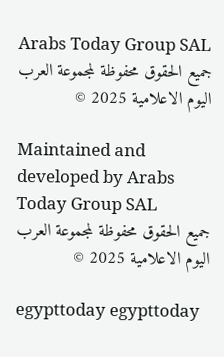Arabs Today Group SAL
جميع الحقوق محفوظة لمجموعة العرب اليوم الاعلامية 2025 ©

Maintained and developed by Arabs Today Group SAL
جميع الحقوق محفوظة لمجموعة العرب اليوم الاعلامية 2025 ©

egypttoday egypttoday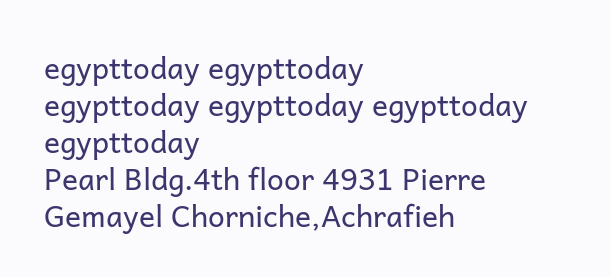egypttoday egypttoday
egypttoday egypttoday egypttoday
egypttoday
Pearl Bldg.4th floor 4931 Pierre Gemayel Chorniche,Achrafieh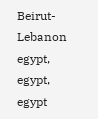Beirut- Lebanon
egypt, egypt, egypt